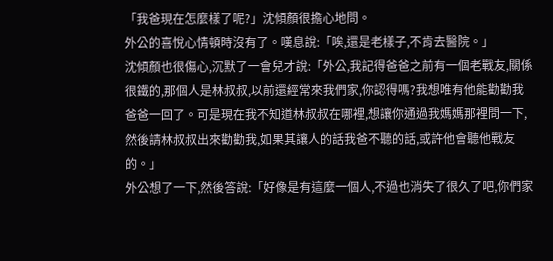「我爸現在怎麼樣了呢?」沈傾顏很擔心地問。
外公的喜悅心情頓時沒有了。嘆息說:「唉,還是老樣子,不肯去醫院。」
沈傾顏也很傷心,沉默了一會兒才說:「外公,我記得爸爸之前有一個老戰友,關係很鐵的,那個人是林叔叔,以前還經常來我們家,你認得嗎?我想唯有他能勸勸我爸爸一回了。可是現在我不知道林叔叔在哪裡,想讓你通過我媽媽那裡問一下,然後請林叔叔出來勸勸我,如果其讓人的話我爸不聽的話,或許他會聽他戰友的。」
外公想了一下,然後答說:「好像是有這麼一個人,不過也消失了很久了吧,你們家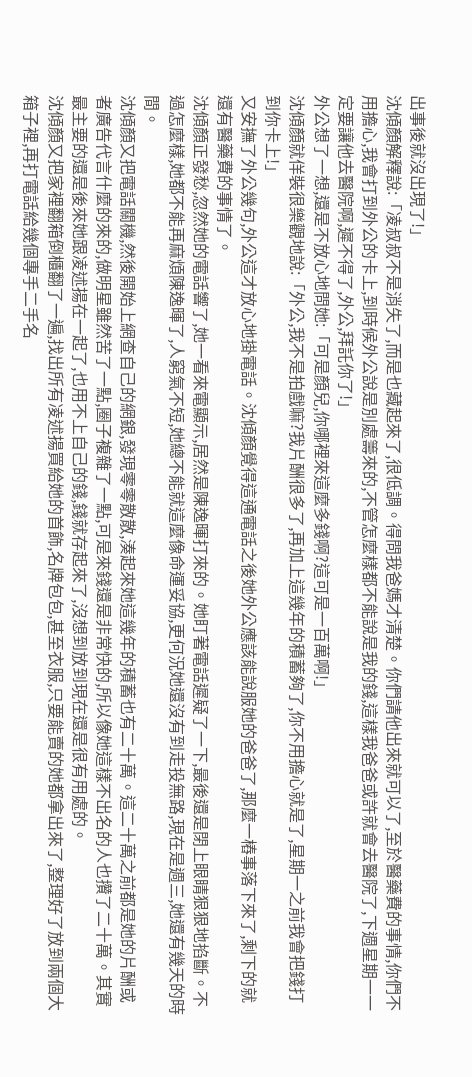出事後就沒出現了!」
沈傾顏解釋說:「凌叔叔不是消失了,而是也藏起來了,很低調。得問我爸媽才清楚。你們請他出來就可以了,至於醫藥費的事情,你們不用擔心,我會打到外公的卡上,到時候外公說是別處籌來的,不管怎麼樣都不能說是我的錢,這樣我爸爸或許就會去醫院了,下週星期一一定要讓他去醫院啊,遲不得了,外公,拜託你了!」
外公想了一想,還是不放心地問她:「可是顏兒,你哪裡來這麼多錢啊?這可是一百萬啊!」
沈傾顏就佯裝很樂觀地說:「外公,我不是拍戲嘛?我片酬很多了,再加上這幾年的積蓄夠了,你不用擔心就是了,星期一之前我會把錢打到你卡上!」
又安撫了外公幾句,外公這才放心地掛電話。沈傾顏覺得這通電話之後她外公應該能說服她的爸爸了,那麼一樁事落下來了,剩下的就還有醫藥費的事情了。
沈傾顏正發愁,忽然她的電話響了,她一看來電顯示,居然是陳逸暉打來的。她盯著電話遲疑了一下,最後還是閉上眼睛狠狠地掐斷。不過怎麼樣,她都不能再麻煩陳逸暉了,人窮氣不短,她總不能就這麼像命運妥協,更何況她還沒有到走投無路,現在是週三,她還有幾天的時間。
沈傾顏又把電話關機,然後開始上網查自己的網銀,發現零零散散,湊起來她這幾年的積蓄也有二十萬。這二十萬之前都是她的片酬或者廣告代言什麼的來的,做明星雖然苦了一點,圈子複雜了一點,可是來錢還是非常快的,所以像她這樣不出名的人也攢了二十萬。其實最主要的還是後來她跟凌述揚在一起了,也用不上自己的錢,錢就存起來了,沒想到放到現在還是很有用處的。
沈傾顏又把家裡翻箱倒櫃翻了一遍,找出所有凌述揚買給她的首飾,名牌包包,甚至衣服,只要能賣的她都拿出來了,整理好了放到兩個大箱子裡,再打電話給幾個專手二手名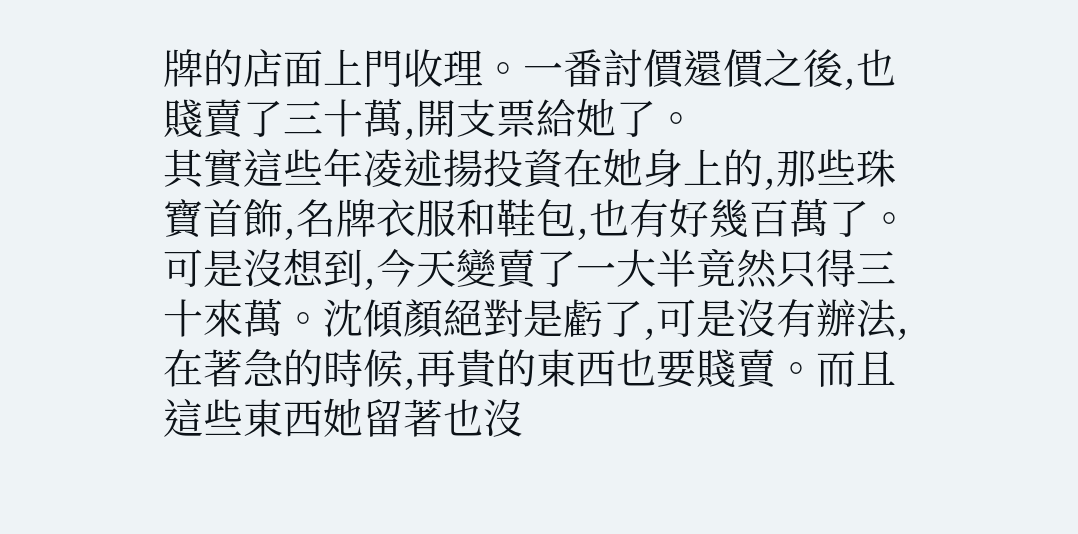牌的店面上門收理。一番討價還價之後,也賤賣了三十萬,開支票給她了。
其實這些年凌述揚投資在她身上的,那些珠寶首飾,名牌衣服和鞋包,也有好幾百萬了。可是沒想到,今天變賣了一大半竟然只得三十來萬。沈傾顏絕對是虧了,可是沒有辦法,在著急的時候,再貴的東西也要賤賣。而且這些東西她留著也沒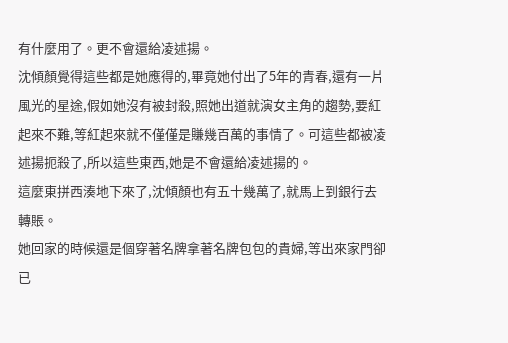有什麼用了。更不會還給凌述揚。
沈傾顏覺得這些都是她應得的,畢竟她付出了5年的青春,還有一片風光的星途,假如她沒有被封殺,照她出道就演女主角的趨勢,要紅起來不難,等紅起來就不僅僅是賺幾百萬的事情了。可這些都被凌述揚扼殺了,所以這些東西,她是不會還給凌述揚的。
這麼東拼西湊地下來了,沈傾顏也有五十幾萬了,就馬上到銀行去轉賬。
她回家的時候還是個穿著名牌拿著名牌包包的貴婦,等出來家門卻已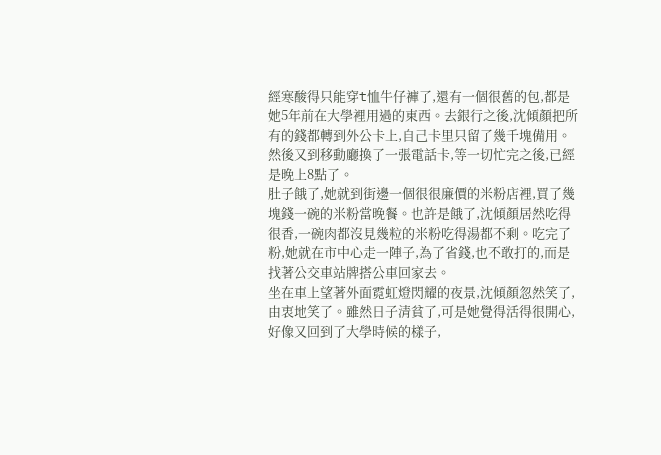經寒酸得只能穿t恤牛仔褲了,還有一個很舊的包,都是她5年前在大學裡用過的東西。去銀行之後,沈傾顏把所有的錢都轉到外公卡上,自己卡里只留了幾千塊備用。然後又到移動廳換了一張電話卡,等一切忙完之後,已經是晚上8點了。
肚子餓了,她就到街邊一個很很廉價的米粉店裡,買了幾塊錢一碗的米粉當晚餐。也許是餓了,沈傾顏居然吃得很香,一碗肉都沒見幾粒的米粉吃得湯都不剩。吃完了粉,她就在市中心走一陣子,為了省錢,也不敢打的,而是找著公交車站牌搭公車回家去。
坐在車上望著外面霓虹燈閃耀的夜景,沈傾顏忽然笑了,由衷地笑了。雖然日子清貧了,可是她覺得活得很開心,好像又回到了大學時候的樣子,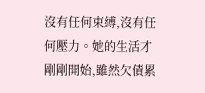沒有任何束縛,沒有任何壓力。她的生活才剛剛開始,雖然欠債累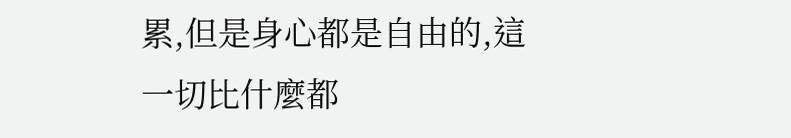累,但是身心都是自由的,這一切比什麼都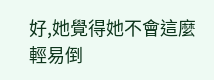好,她覺得她不會這麼輕易倒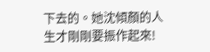下去的。她沈傾顏的人生才剛剛要振作起來!